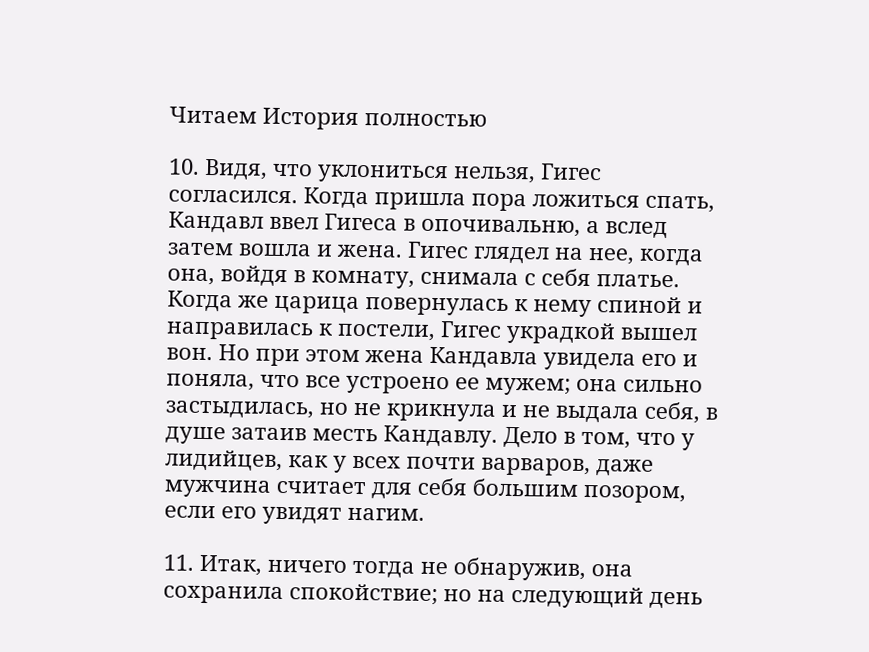Читаем История полностью

10. Видя, что уклониться нельзя, Гигес согласился. Когда пришла пора ложиться спать, Кандавл ввел Гигеса в опочивальню, а вслед затем вошла и жена. Гигес глядел на нее, когда она, войдя в комнату, снимала с себя платье. Когда же царица повернулась к нему спиной и направилась к постели, Гигес украдкой вышел вон. Но при этом жена Кандавла увидела его и поняла, что все устроено ее мужем; она сильно застыдилась, но не крикнула и не выдала себя, в душе затаив месть Кандавлу. Дело в том, что у лидийцев, как у всех почти варваров, даже мужчина считает для себя большим позором, если его увидят нагим.

11. Итак, ничего тогда не обнаружив, она сохранила спокойствие; но на следующий день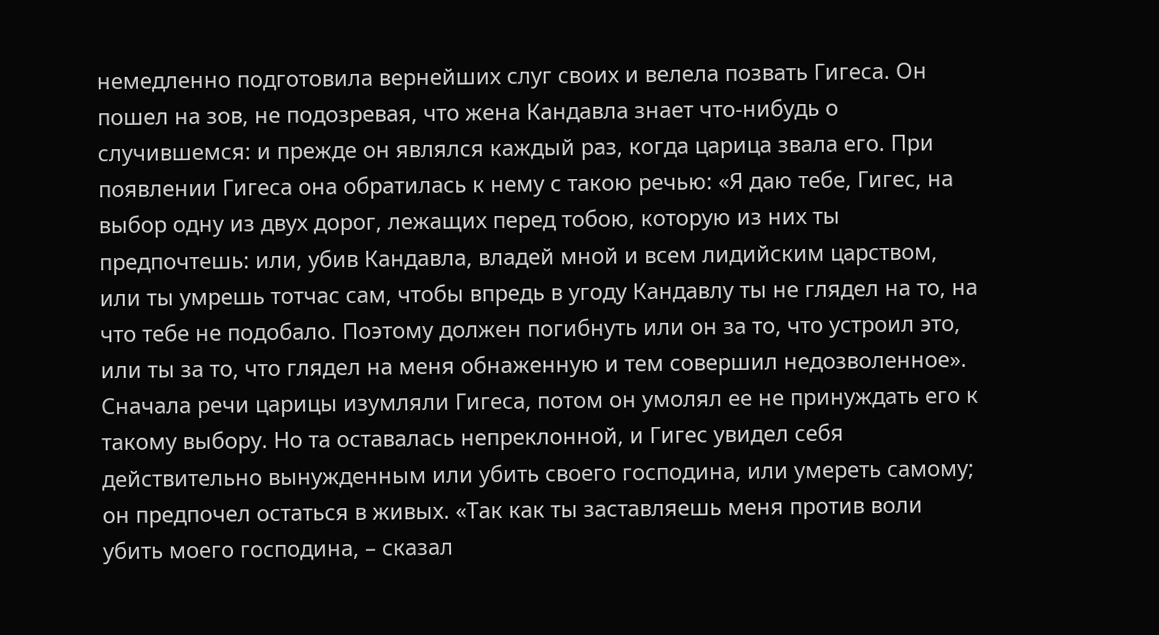немедленно подготовила вернейших слуг своих и велела позвать Гигеса. Он пошел на зов, не подозревая, что жена Кандавла знает что‑нибудь о случившемся: и прежде он являлся каждый раз, когда царица звала его. При появлении Гигеса она обратилась к нему с такою речью: «Я даю тебе, Гигес, на выбор одну из двух дорог, лежащих перед тобою, которую из них ты предпочтешь: или, убив Кандавла, владей мной и всем лидийским царством, или ты умрешь тотчас сам, чтобы впредь в угоду Кандавлу ты не глядел на то, на что тебе не подобало. Поэтому должен погибнуть или он за то, что устроил это, или ты за то, что глядел на меня обнаженную и тем совершил недозволенное». Сначала речи царицы изумляли Гигеса, потом он умолял ее не принуждать его к такому выбору. Но та оставалась непреклонной, и Гигес увидел себя действительно вынужденным или убить своего господина, или умереть самому; он предпочел остаться в живых. «Так как ты заставляешь меня против воли убить моего господина, – сказал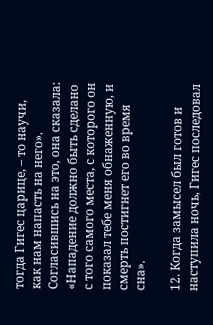тогда Гигес царице, – то научи, как нам напасть на него». Согласившись на это, она сказала: «Нападение должно быть сделано с того самого места, с которого он показал тебе меня обнаженную, и смерть постигнет его во время сна».

12. Когда замысел был готов и наступила ночь, Гигес последовал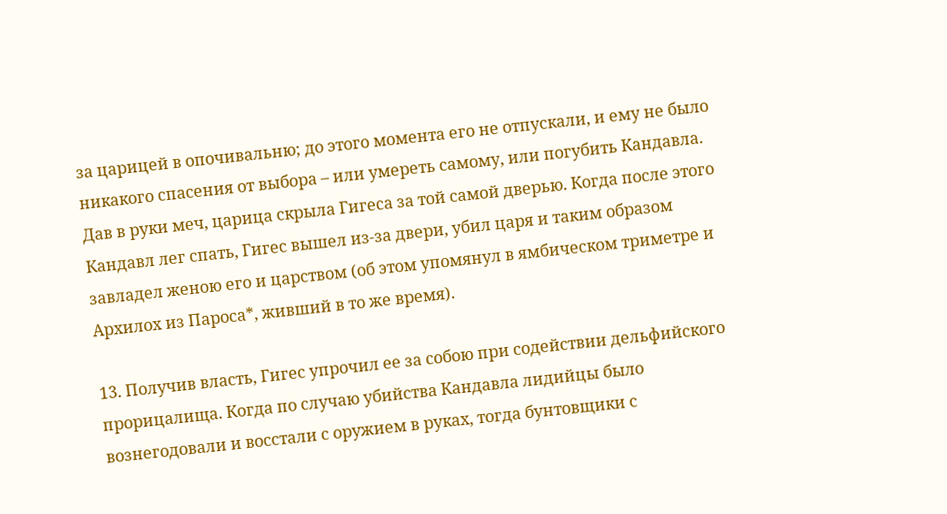за царицей в опочивальню; до этого момента его не отпускали, и ему не было никакого спасения от выбора – или умереть самому, или погубить Кандавла. Дав в руки меч, царица скрыла Гигеса за той самой дверью. Когда после этого Кандавл лег спать, Гигес вышел из‑за двери, убил царя и таким образом завладел женою его и царством (об этом упомянул в ямбическом триметре и Архилох из Пароса*, живший в то же время).

13. Получив власть, Гигес упрочил ее за собою при содействии дельфийского прорицалища. Когда по случаю убийства Кандавла лидийцы было вознегодовали и восстали с оружием в руках, тогда бунтовщики с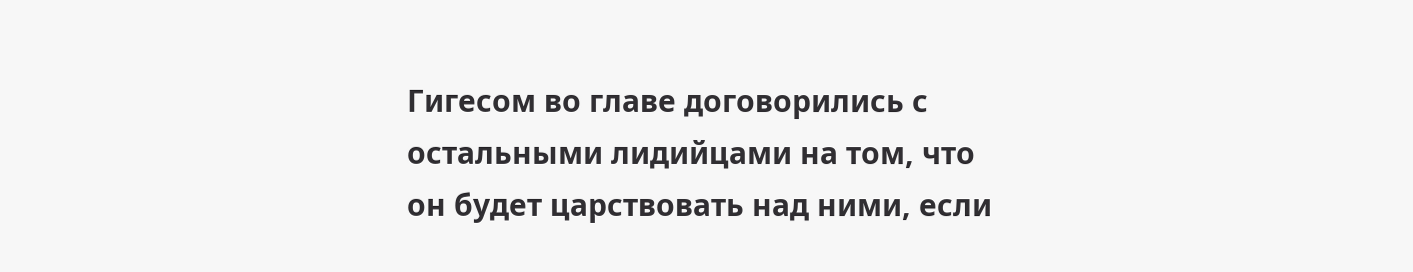Гигесом во главе договорились с остальными лидийцами на том, что он будет царствовать над ними, если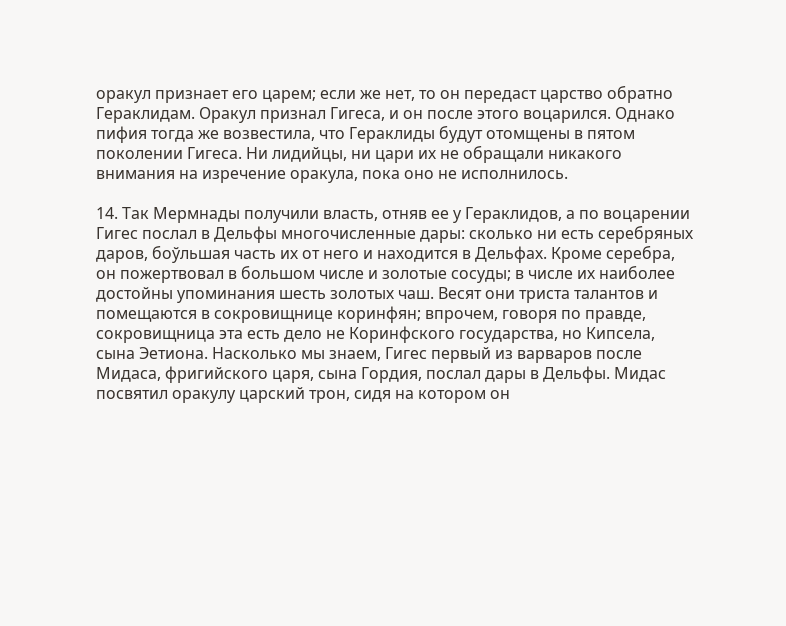оракул признает его царем; если же нет, то он передаст царство обратно Гераклидам. Оракул признал Гигеса, и он после этого воцарился. Однако пифия тогда же возвестила, что Гераклиды будут отомщены в пятом поколении Гигеса. Ни лидийцы, ни цари их не обращали никакого внимания на изречение оракула, пока оно не исполнилось.

14. Так Мермнады получили власть, отняв ее у Гераклидов, а по воцарении Гигес послал в Дельфы многочисленные дары: сколько ни есть серебряных даров, боўльшая часть их от него и находится в Дельфах. Кроме серебра, он пожертвовал в большом числе и золотые сосуды; в числе их наиболее достойны упоминания шесть золотых чаш. Весят они триста талантов и помещаются в сокровищнице коринфян; впрочем, говоря по правде, сокровищница эта есть дело не Коринфского государства, но Кипсела, сына Эетиона. Насколько мы знаем, Гигес первый из варваров после Мидаса, фригийского царя, сына Гордия, послал дары в Дельфы. Мидас посвятил оракулу царский трон, сидя на котором он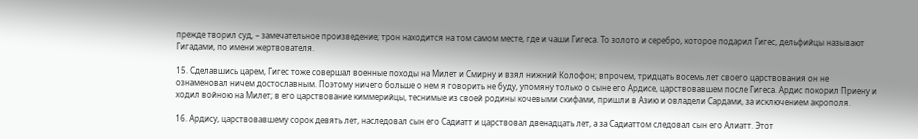прежде творил суд, – замечательное произведение; трон находится на том самом месте, где и чаши Гигеса. То золото и серебро, которое подарил Гигес, дельфийцы называют Гигадами, по имени жертвователя.

15. Сделавшись царем, Гигес тоже совершал военные походы на Милет и Смирну и взял нижний Колофон; впрочем, тридцать восемь лет своего царствования он не ознаменовал ничем достославным. Поэтому ничего больше о нем я говорить не буду, упомяну только о сыне его Ардисе, царствовавшем после Гигеса. Ардис покорил Приену и ходил войною на Милет; в его царствование киммерийцы, теснимые из своей родины кочевыми скифами, пришли в Азию и овладели Сардами, за исключением акрополя.

16. Ардису, царствовавшему сорок девять лет, наследовал сын его Садиатт и царствовал двенадцать лет, а за Садиаттом следовал сын его Алиатт. Этот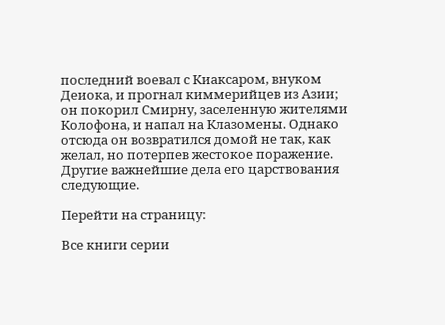последний воевал с Киаксаром, внуком Деиока, и прогнал киммерийцев из Азии; он покорил Смирну, заселенную жителями Колофона, и напал на Клазомены. Однако отсюда он возвратился домой не так, как желал, но потерпев жестокое поражение. Другие важнейшие дела его царствования следующие.

Перейти на страницу:

Все книги серии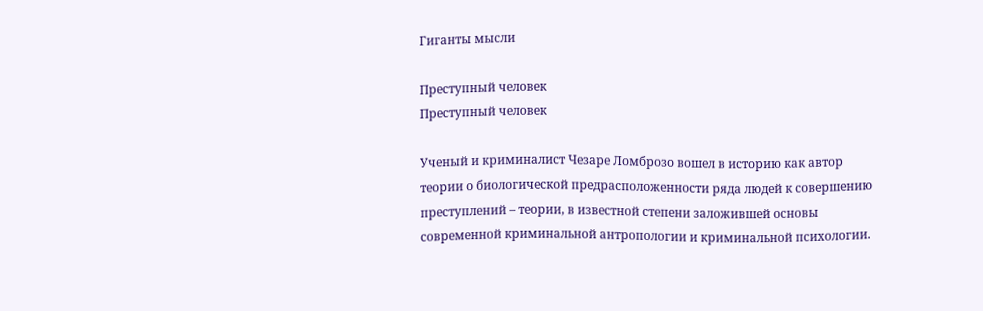Гиганты мысли

Преступный человек
Преступный человек

Ученый и криминалист Чезаре Ломброзо вошел в историю как автор теории о биологической предрасположенности ряда людей к совершению преступлений – теории, в известной степени заложившей основы современной криминальной антропологии и криминальной психологии.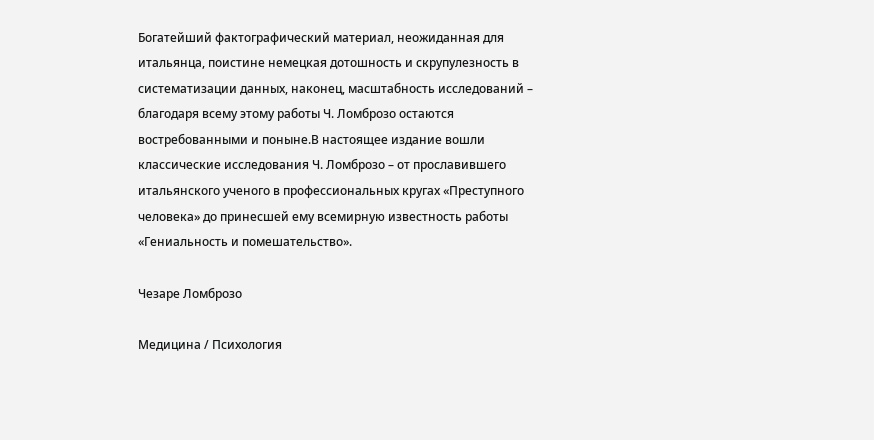Богатейший фактографический материал, неожиданная для итальянца, поистине немецкая дотошность и скрупулезность в систематизации данных, наконец, масштабность исследований – благодаря всему этому работы Ч. Ломброзо остаются востребованными и поныне.В настоящее издание вошли классические исследования Ч. Ломброзо – от прославившего итальянского ученого в профессиональных кругах «Преступного человека» до принесшей ему всемирную известность работы «Гениальность и помешательство».

Чезаре Ломброзо

Медицина / Психология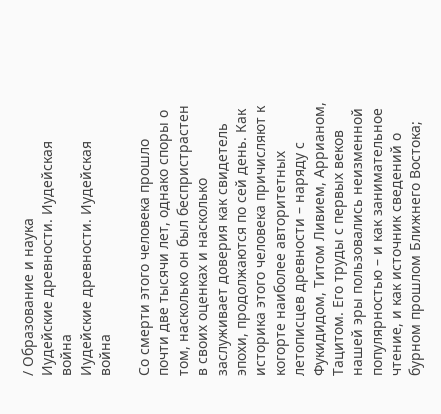/ Образование и наука
Иудейские древности. Иудейская война
Иудейские древности. Иудейская война

Со смерти этого человека прошло почти две тысячи лет, однако споры о том, насколько он был беспристрастен в своих оценках и насколько заслуживает доверия как свидетель эпохи, продолжаются по сей день. Как историка этого человека причисляют к когорте наиболее авторитетных летописцев древности – наряду с Фукидидом, Титом Ливием, Аррианом, Тацитом. Его труды с первых веков нашей эры пользовались неизменной популярностью – и как занимательное чтение, и как источник сведений о бурном прошлом Ближнего Востока;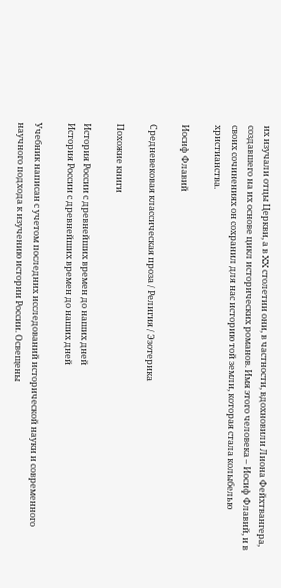их изучали отцы Церкви, а в XX столетии они, в частности, вдохновили Лиона Фейхтвангера, создавшего на их основе цикл исторических романов. Имя этого человека – Иосиф Флавий, и в своих сочинениях он сохранил для нас историю той земли, которая стала колыбелью христианства.

Иосиф Флавий

Средневековая классическая проза / Религия / Эзотерика

Похожие книги

История России с древнейших времен до наших дней
История России с древнейших времен до наших дней

Учебник написан с учетом последних исследований исторической науки и современного научного подхода к изучению истории России. Освещены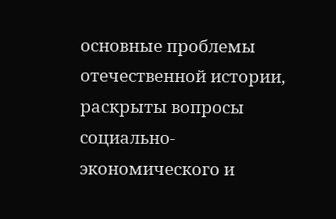основные проблемы отечественной истории, раскрыты вопросы социально-экономического и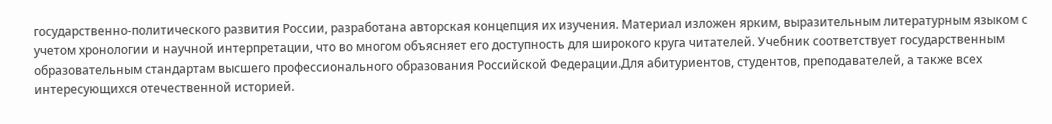государственно-политического развития России, разработана авторская концепция их изучения. Материал изложен ярким, выразительным литературным языком с учетом хронологии и научной интерпретации, что во многом объясняет его доступность для широкого круга читателей. Учебник соответствует государственным образовательным стандартам высшего профессионального образования Российской Федерации.Для абитуриентов, студентов, преподавателей, а также всех интересующихся отечественной историей.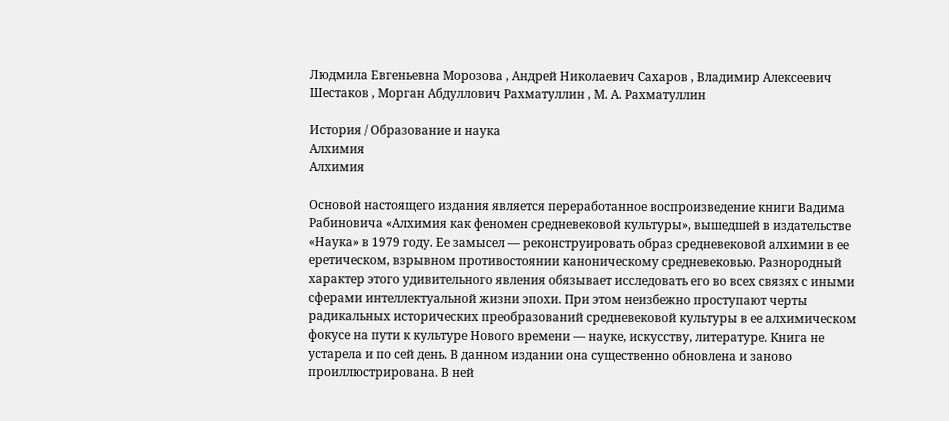Людмила Евгеньевна Морозова , Андрей Николаевич Сахаров , Владимир Алексеевич Шестаков , Морган Абдуллович Рахматуллин , М. А. Рахматуллин

История / Образование и наука
Алхимия
Алхимия

Основой настоящего издания является переработанное воспроизведение книги Вадима Рабиновича «Алхимия как феномен средневековой культуры», вышедшей в издательстве «Наука» в 1979 году. Ее замысел — реконструировать образ средневековой алхимии в ее еретическом, взрывном противостоянии каноническому средневековью. Разнородный характер этого удивительного явления обязывает исследовать его во всех связях с иными сферами интеллектуальной жизни эпохи. При этом неизбежно проступают черты радикальных исторических преобразований средневековой культуры в ее алхимическом фокусе на пути к культуре Нового времени — науке, искусству, литературе. Книга не устарела и по сей день. В данном издании она существенно обновлена и заново проиллюстрирована. В ней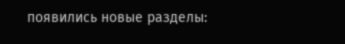появились новые разделы: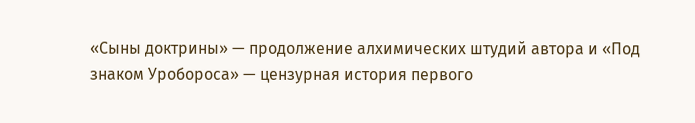«Сыны доктрины» — продолжение алхимических штудий автора и «Под знаком Уробороса» — цензурная история первого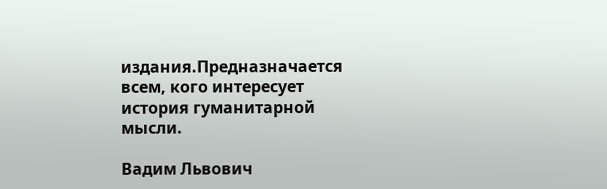издания.Предназначается всем, кого интересует история гуманитарной мысли.

Вадим Львович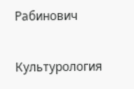Рабинович

Культурология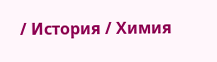/ История / Химия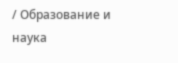/ Образование и наука